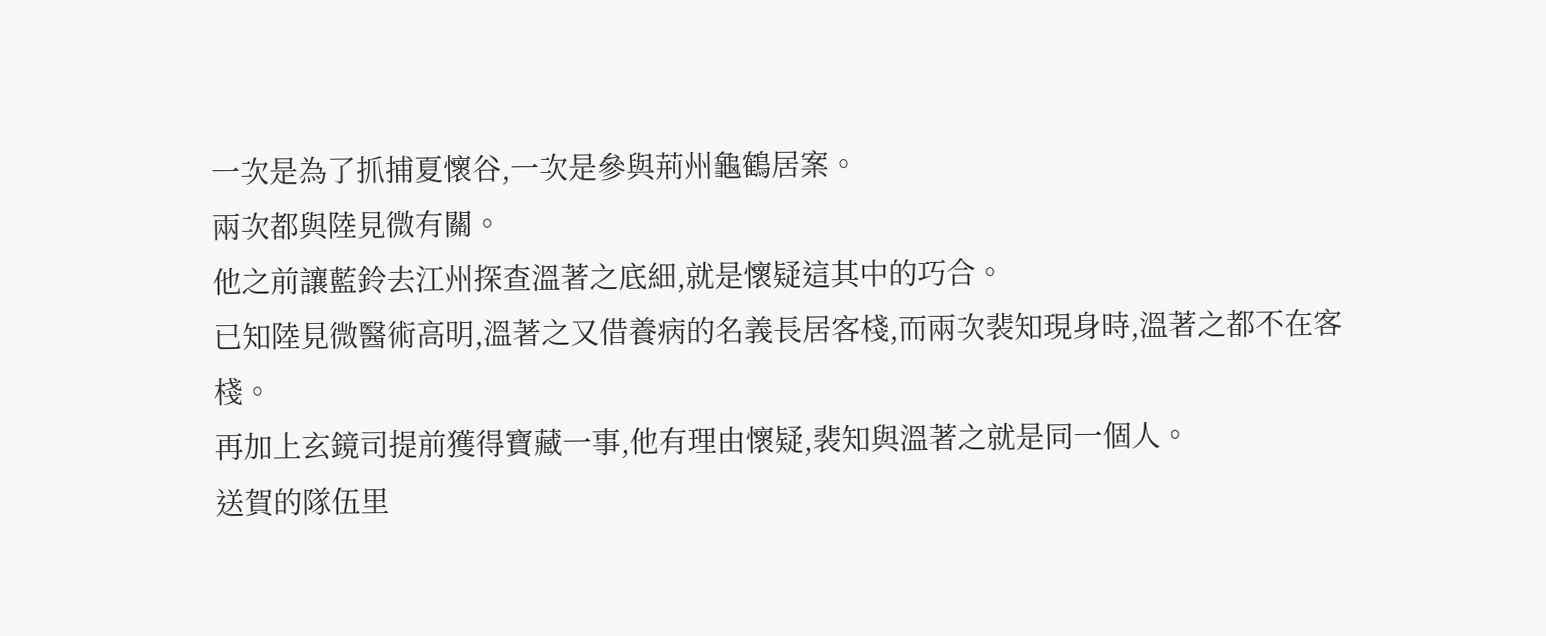一次是為了抓捕夏懷谷,一次是參與荊州龜鶴居案。
兩次都與陸見微有關。
他之前讓藍鈴去江州探查溫著之底細,就是懷疑這其中的巧合。
已知陸見微醫術高明,溫著之又借養病的名義長居客棧,而兩次裴知現身時,溫著之都不在客棧。
再加上玄鏡司提前獲得寶藏一事,他有理由懷疑,裴知與溫著之就是同一個人。
送賀的隊伍里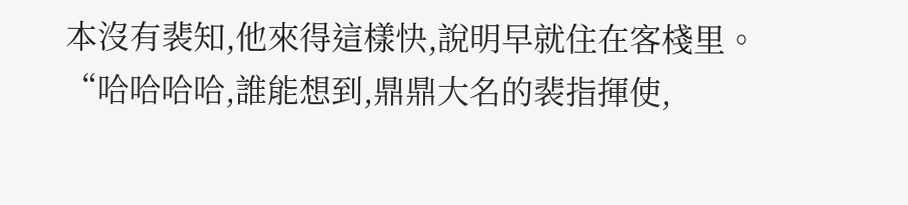本沒有裴知,他來得這樣快,說明早就住在客棧里。
“哈哈哈哈,誰能想到,鼎鼎大名的裴指揮使,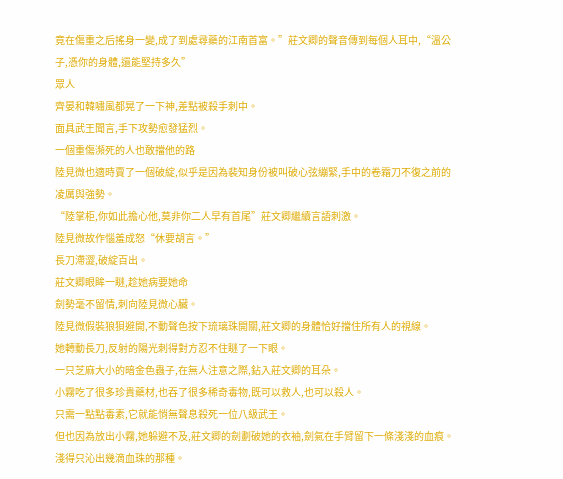竟在傷重之后搖身一變,成了到處尋藥的江南首富。”莊文卿的聲音傳到每個人耳中,“溫公子,憑你的身體,還能堅持多久”
眾人
齊晏和韓嘯風都晃了一下神,差點被殺手刺中。
面具武王聞言,手下攻勢愈發猛烈。
一個重傷瀕死的人也敢擋他的路
陸見微也適時賣了一個破綻,似乎是因為裴知身份被叫破心弦繃緊,手中的卷霜刀不復之前的凌厲與強勢。
“陸掌柜,你如此擔心他,莫非你二人早有首尾”莊文卿繼續言語刺激。
陸見微故作惱羞成怒“休要胡言。”
長刀滯澀,破綻百出。
莊文卿眼眸一瞇,趁她病要她命
劍勢毫不留情,刺向陸見微心臟。
陸見微假裝狼狽避開,不動聲色按下琉璃珠開關,莊文卿的身體恰好擋住所有人的視線。
她轉動長刀,反射的陽光刺得對方忍不住瞇了一下眼。
一只芝麻大小的暗金色蟲子,在無人注意之際,鉆入莊文卿的耳朵。
小霧吃了很多珍貴藥材,也吞了很多稀奇毒物,既可以救人,也可以殺人。
只需一點點毒素,它就能悄無聲息殺死一位八級武王。
但也因為放出小霧,她躲避不及,莊文卿的劍劃破她的衣袖,劍氣在手臂留下一條淺淺的血痕。
淺得只沁出幾滴血珠的那種。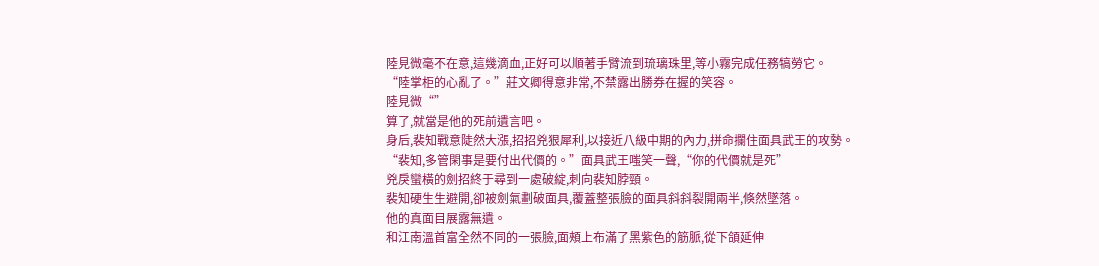陸見微毫不在意,這幾滴血,正好可以順著手臂流到琉璃珠里,等小霧完成任務犒勞它。
“陸掌柜的心亂了。”莊文卿得意非常,不禁露出勝券在握的笑容。
陸見微“”
算了,就當是他的死前遺言吧。
身后,裴知戰意陡然大漲,招招兇狠犀利,以接近八級中期的內力,拼命攔住面具武王的攻勢。
“裴知,多管閑事是要付出代價的。”面具武王嗤笑一聲,“你的代價就是死”
兇戾蠻橫的劍招終于尋到一處破綻,刺向裴知脖頸。
裴知硬生生避開,卻被劍氣劃破面具,覆蓋整張臉的面具斜斜裂開兩半,倏然墜落。
他的真面目展露無遺。
和江南溫首富全然不同的一張臉,面頰上布滿了黑紫色的筋脈,從下頜延伸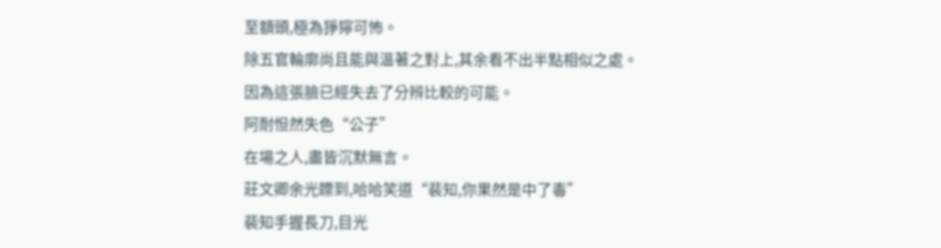至額頭,極為猙獰可怖。
除五官輪廓尚且能與溫著之對上,其余看不出半點相似之處。
因為這張臉已經失去了分辨比較的可能。
阿耐怛然失色“公子”
在場之人,盡皆沉默無言。
莊文卿余光瞟到,哈哈笑道“裴知,你果然是中了毒”
裴知手握長刀,目光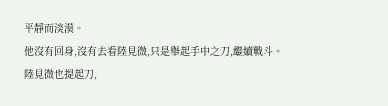平靜而淡漠。
他沒有回身,沒有去看陸見微,只是舉起手中之刀,繼續戰斗。
陸見微也提起刀,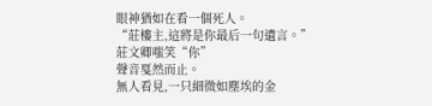眼神猶如在看一個死人。
“莊樓主,這將是你最后一句遺言。”
莊文卿嗤笑“你”
聲音戛然而止。
無人看見,一只細微如塵埃的金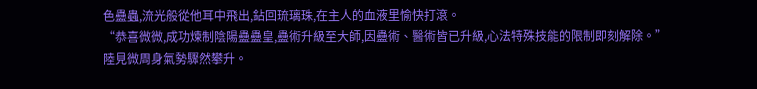色蠱蟲,流光般從他耳中飛出,鉆回琉璃珠,在主人的血液里愉快打滾。
“恭喜微微,成功煉制陰陽蠱蠱皇,蠱術升級至大師,因蠱術、醫術皆已升級,心法特殊技能的限制即刻解除。”
陸見微周身氣勢驟然攀升。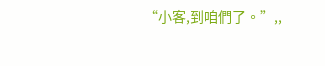“小客,到咱們了。”,,